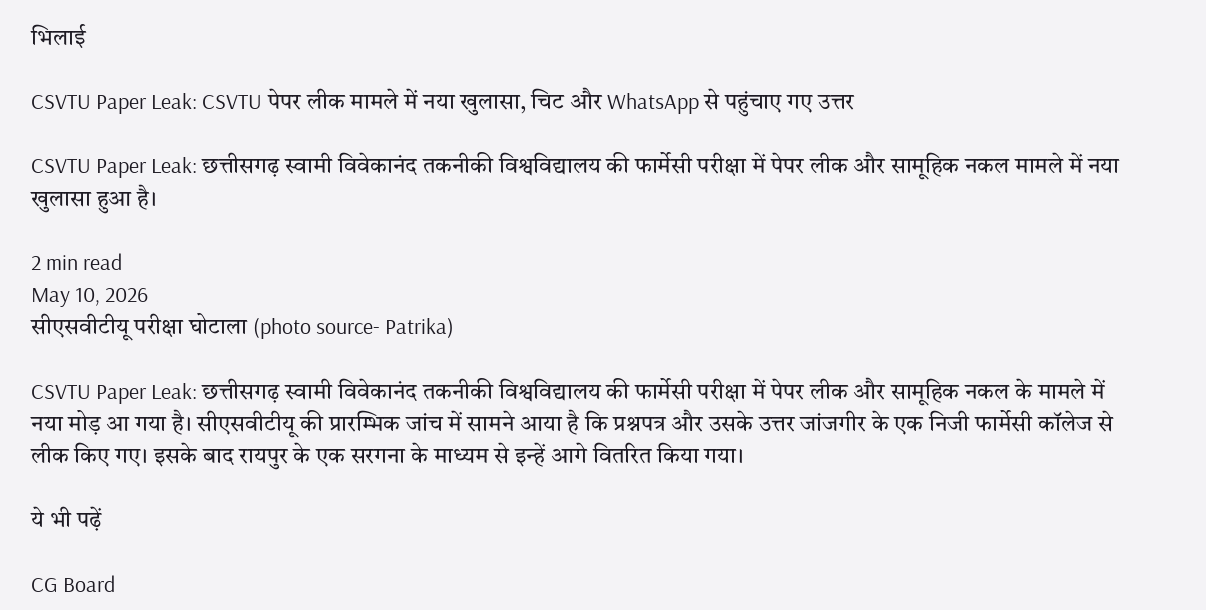भिलाई

CSVTU Paper Leak: CSVTU पेपर लीक मामले में नया खुलासा, चिट और WhatsApp से पहुंचाए गए उत्तर

CSVTU Paper Leak: छत्तीसगढ़ स्वामी विवेकानंद तकनीकी विश्वविद्यालय की फार्मेसी परीक्षा में पेपर लीक और सामूहिक नकल मामले में नया खुलासा हुआ है।

2 min read
May 10, 2026
सीएसवीटीयू परीक्षा घोटाला (photo source- Patrika)

CSVTU Paper Leak: छत्तीसगढ़ स्वामी विवेकानंद तकनीकी विश्वविद्यालय की फार्मेसी परीक्षा में पेपर लीक और सामूहिक नकल के मामले में नया मोड़ आ गया है। सीएसवीटीयू की प्रारम्भिक जांच में सामने आया है कि प्रश्नपत्र और उसके उत्तर जांजगीर के एक निजी फार्मेसी कॉलेज से लीक किए गए। इसके बाद रायपुर के एक सरगना के माध्यम से इन्हें आगे वितरित किया गया।

ये भी पढ़ें

CG Board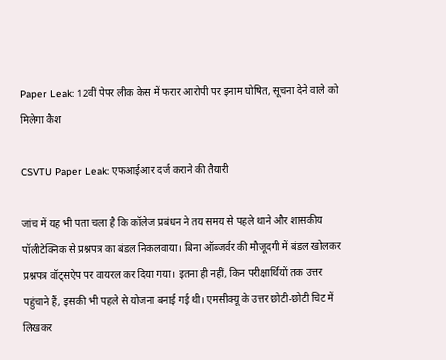Paper Leak: 12वीं पेपर लीक केस में फरार आरोपी पर इनाम घोषित, सूचना देने वाले को मिलेगा कैश

CSVTU Paper Leak: एफआईआर दर्ज कराने की तैयारी

जांच में यह भी पता चला है कि कॉलेज प्रबंधन ने तय समय से पहले थाने और शासकीय पॉलीटेक्निक से प्रश्नपत्र का बंडल निकलवाया। बिना ऑब्जर्वर की मौजूदगी में बंडल खोलकर प्रश्नपत्र वॉट्सऐप पर वायरल कर दिया गया। इतना ही नहीं, किन परीक्षार्थियों तक उत्तर पहुंचाने हैं, इसकी भी पहले से योजना बनाई गई थी। एमसीक्यू के उत्तर छोटी-छोटी चिट में लिखकर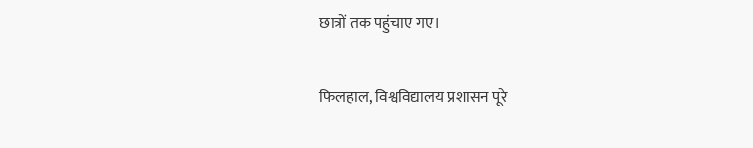छात्रों तक पहुंचाए गए।

फिलहाल, विश्वविद्यालय प्रशासन पूरे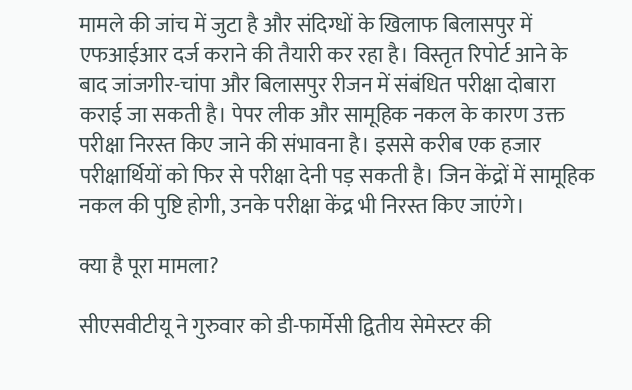मामले की जांच में जुटा है और संदिग्धों के खिलाफ बिलासपुर में एफआईआर दर्ज कराने की तैयारी कर रहा है। विस्तृत रिपोर्ट आने के बाद जांजगीर-चांपा और बिलासपुर रीजन में संबंधित परीक्षा दोबारा कराई जा सकती है। पेपर लीक और सामूहिक नकल के कारण उक्त परीक्षा निरस्त किए जाने की संभावना है। इससे करीब एक हजार परीक्षार्थियों को फिर से परीक्षा देनी पड़ सकती है। जिन केंद्रों में सामूहिक नकल की पुष्टि होगी, उनके परीक्षा केंद्र भी निरस्त किए जाएंगे।

क्या है पूरा मामला?

सीएसवीटीयू ने गुरुवार को डी-फार्मेसी द्वितीय सेमेस्टर की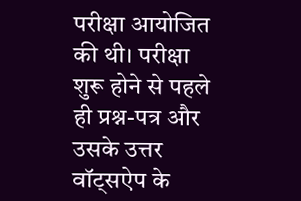परीक्षा आयोजित की थी। परीक्षा शुरू होने से पहले ही प्रश्न-पत्र और उसके उत्तर वॉट्सऐप के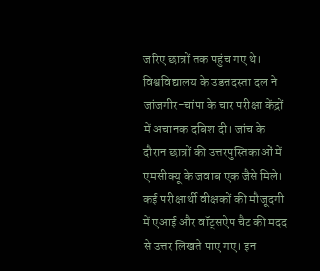जरिए छात्रों तक पहुंच गए थे। विश्वविद्यालय के उडऩदस्ता दल ने जांजगीर-चांपा के चार परीक्षा केंद्रों में अचानक दबिश दी। जांच के दौरान छात्रों की उत्तरपुस्तिकाओं में एमसीक्यू के जवाब एक जैसे मिले। कई परीक्षार्थी वीक्षकों की मौजूदगी में एआई और वॉट्सऐप चैट की मदद से उत्तर लिखते पाए गए। इन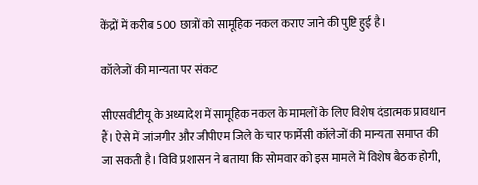केंद्रों में करीब 500 छात्रों को सामूहिक नकल कराए जाने की पुष्टि हुई है।

कॉलेजों की मान्यता पर संकट

सीएसवीटीयू के अध्यादेश में सामूहिक नकल के मामलों के लिए विशेष दंडात्मक प्रावधान हैं। ऐसे में जांजगीर और जीपीएम जिले के चार फार्मेसी कॉलेजों की मान्यता समाप्त की जा सकती है। विवि प्रशासन ने बताया कि सोमवार को इस मामले में विशेष बैठक होगी,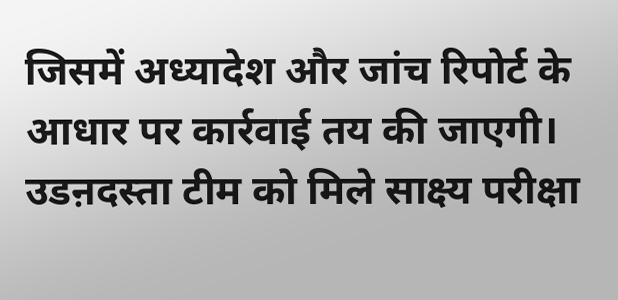जिसमें अध्यादेश और जांच रिपोर्ट के आधार पर कार्रवाई तय की जाएगी। उडऩदस्ता टीम को मिले साक्ष्य परीक्षा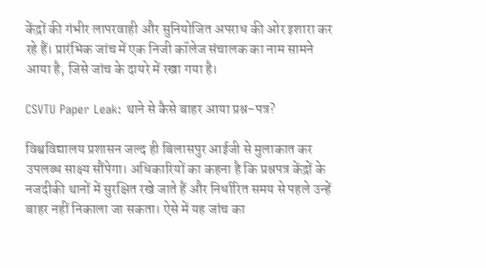केंद्रों की गंभीर लापरवाही और सुनियोजित अपराध की ओर इशारा कर रहे हैं। प्रारंभिक जांच में एक निजी कॉलेज संचालक का नाम सामने आया है, जिसे जांच के दायरे में रखा गया है।

CSVTU Paper Leak: थाने से कैसे बाहर आया प्रश्न-पत्र?

विश्वविद्यालय प्रशासन जल्द ही बिलासपुर आईजी से मुलाकात कर उपलब्ध साक्ष्य सौंपेगा। अधिकारियों का कहना है कि प्रश्नपत्र केंद्रों के नजदीकी थानों में सुरक्षित रखे जाते हैं और निर्धारित समय से पहले उन्हें बाहर नहीं निकाला जा सकता। ऐसे में यह जांच का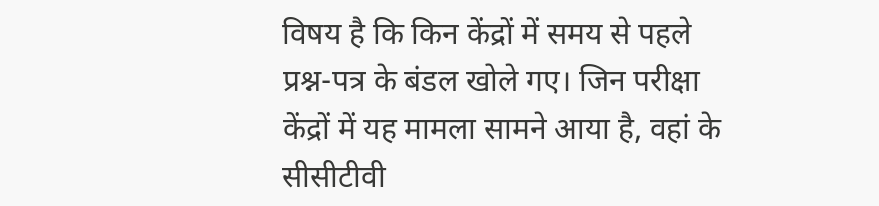विषय है कि किन केंद्रों में समय से पहले प्रश्न-पत्र के बंडल खोले गए। जिन परीक्षा केंद्रों में यह मामला सामने आया है, वहां के सीसीटीवी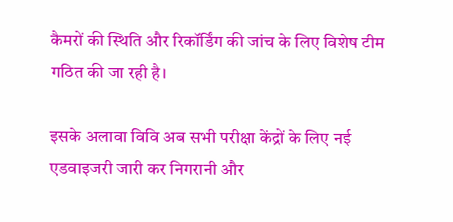कैमरों की स्थिति और रिकॉर्डिंग की जांच के लिए विशेष टीम गठित की जा रही है।

इसके अलावा विवि अब सभी परीक्षा केंद्रों के लिए नई एडवाइजरी जारी कर निगरानी और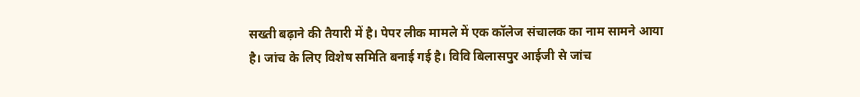सख्ती बढ़ाने की तैयारी में है। पेपर लीक मामले में एक कॉलेज संचालक का नाम सामने आया है। जांच के लिए विशेष समिति बनाई गई है। विवि बिलासपुर आईजी से जांच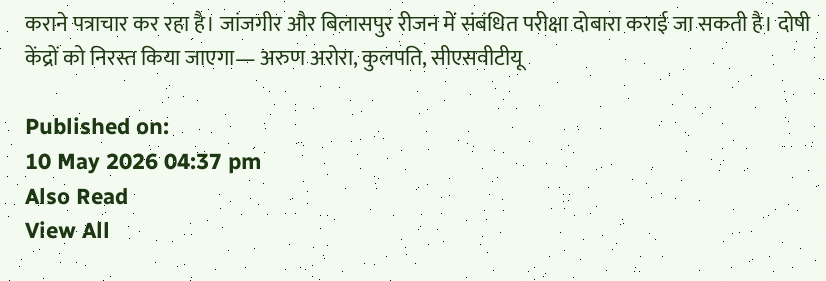कराने पत्राचार कर रहा है। जांजगीर और बिलासपुर रीजन में संबंधित परीक्षा दोबारा कराई जा सकती है। दोषी केंद्रों को निरस्त किया जाएगा— अरुण अरोरा, कुलपति, सीएसवीटीयू

Published on:
10 May 2026 04:37 pm
Also Read
View All